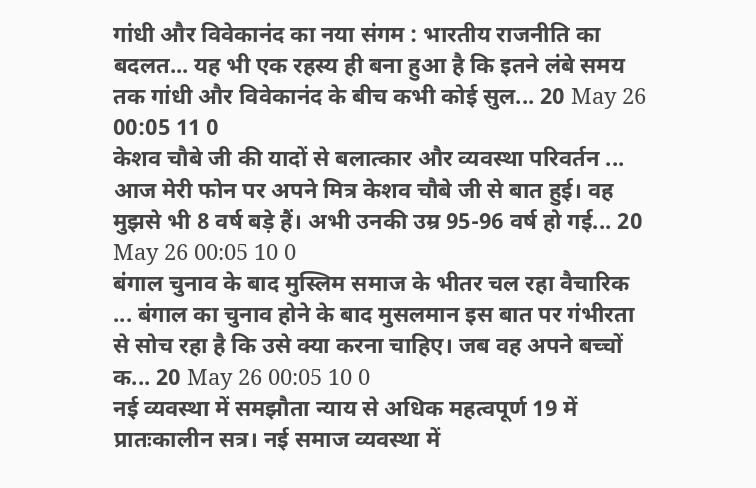गांधी और विवेकानंद का नया संगम : भारतीय राजनीति का बदलत... यह भी एक रहस्य ही बना हुआ है कि इतने लंबे समय तक गांधी और विवेकानंद के बीच कभी कोई सुल... 20 May 26 00:05 11 0
केशव चौबे जी की यादों से बलात्कार और व्यवस्था परिवर्तन ... आज मेरी फोन पर अपने मित्र केशव चौबे जी से बात हुई। वह मुझसे भी 8 वर्ष बड़े हैं। अभी उनकी उम्र 95-96 वर्ष हो गई... 20 May 26 00:05 10 0
बंगाल चुनाव के बाद मुस्लिम समाज के भीतर चल रहा वैचारिक ... बंगाल का चुनाव होने के बाद मुसलमान इस बात पर गंभीरता से सोच रहा है कि उसे क्या करना चाहिए। जब वह अपने बच्चों क... 20 May 26 00:05 10 0
नई व्यवस्था में समझौता न्याय से अधिक महत्वपूर्ण 19 में प्रातःकालीन सत्र। नई समाज व्यवस्था में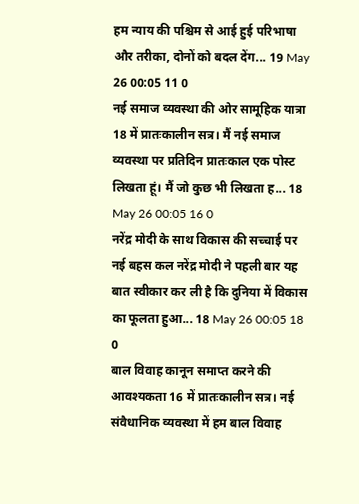हम न्याय की पश्चिम से आई हुई परिभाषा और तरीका, दोनों को बदल देंग... 19 May 26 00:05 11 0
नई समाज व्यवस्था की ओर सामूहिक यात्रा 18 में प्रातःकालीन सत्र। मैं नई समाज व्यवस्था पर प्रतिदिन प्रातःकाल एक पोस्ट लिखता हूं। मैं जो कुछ भी लिखता ह... 18 May 26 00:05 16 0
नरेंद्र मोदी के साथ विकास की सच्चाई पर नई बहस कल नरेंद्र मोदी ने पहली बार यह बात स्वीकार कर ली है कि दुनिया में विकास का फूलता हुआ... 18 May 26 00:05 18 0
बाल विवाह कानून समाप्त करने की आवश्यकता 16 में प्रातःकालीन सत्र। नई संवैधानिक व्यवस्था में हम बाल विवाह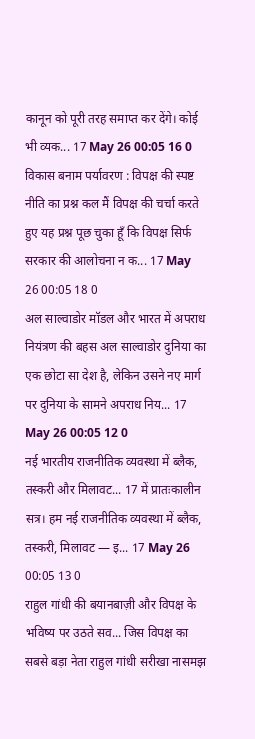कानून को पूरी तरह समाप्त कर देंगे। कोई भी व्यक... 17 May 26 00:05 16 0
विकास बनाम पर्यावरण : विपक्ष की स्पष्ट नीति का प्रश्न कल मैं विपक्ष की चर्चा करते हुए यह प्रश्न पूछ चुका हूँ कि विपक्ष सिर्फ सरकार की आलोचना न क... 17 May 26 00:05 18 0
अल साल्वाडोर मॉडल और भारत में अपराध नियंत्रण की बहस अल साल्वाडोर दुनिया का एक छोटा सा देश है, लेकिन उसने नए मार्ग पर दुनिया के सामने अपराध निय... 17 May 26 00:05 12 0
नई भारतीय राजनीतिक व्यवस्था में ब्लैक, तस्करी और मिलावट... 17 में प्रातःकालीन सत्र। हम नई राजनीतिक व्यवस्था में ब्लैक, तस्करी, मिलावट — इ... 17 May 26 00:05 13 0
राहुल गांधी की बयानबाज़ी और विपक्ष के भविष्य पर उठते सव... जिस विपक्ष का सबसे बड़ा नेता राहुल गांधी सरीखा नासमझ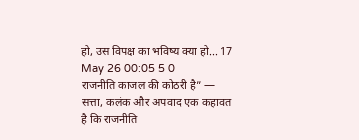हो, उस विपक्ष का भविष्य क्या हो... 17 May 26 00:05 5 0
राजनीति काजल की कोठरी है” — सत्ता, कलंक और अपवाद एक कहावत है कि राजनीति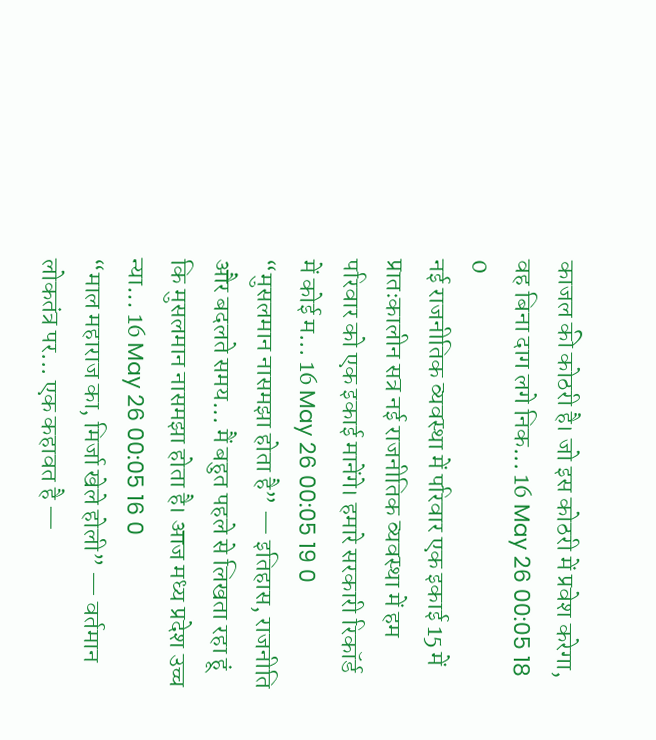काजल की कोठरी है। जो इस कोठरी में प्रवेश करेगा, वह बिना दाग लगे निक... 16 May 26 00:05 18 0
नई राजनीतिक व्यवस्था में परिवार एक इकाई 15 में प्रातःकालीन सत्र नई राजनीतिक व्यवस्था में हम परिवार को एक इकाई मानेंगे। हमारे सरकारी रिकॉर्ड में कोई म... 16 May 26 00:05 19 0
“मुसलमान नासमझा होता है” — इतिहास, राजनीति और बदलते समय... मैं बहुत पहले से लिखता रहा हूं कि मुसलमान नासमझा होता है। आज मध्य प्रदेश उच्च न्या... 16 May 26 00:05 16 0
“माल महाराज का, मिर्जा खेले होली” — वर्तमान लोकतंत्र पर... एक कहावत है —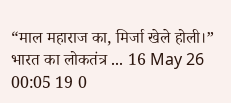“माल महाराज का, मिर्जा खेले होली।” भारत का लोकतंत्र ... 16 May 26 00:05 19 0